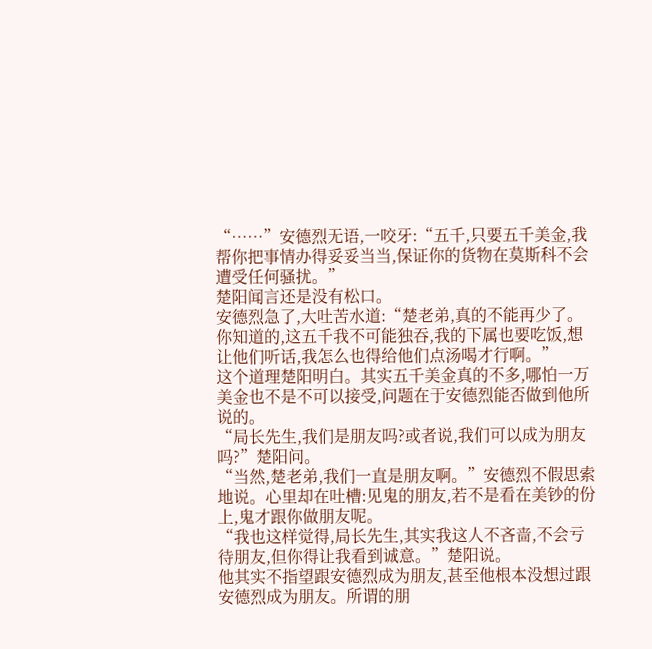“……”安德烈无语,一咬牙:“五千,只要五千美金,我帮你把事情办得妥妥当当,保证你的货物在莫斯科不会遭受任何骚扰。”
楚阳闻言还是没有松口。
安德烈急了,大吐苦水道:“楚老弟,真的不能再少了。你知道的,这五千我不可能独吞,我的下属也要吃饭,想让他们听话,我怎么也得给他们点汤喝才行啊。”
这个道理楚阳明白。其实五千美金真的不多,哪怕一万美金也不是不可以接受,问题在于安德烈能否做到他所说的。
“局长先生,我们是朋友吗?或者说,我们可以成为朋友吗?”楚阳问。
“当然,楚老弟,我们一直是朋友啊。”安德烈不假思索地说。心里却在吐槽:见鬼的朋友,若不是看在美钞的份上,鬼才跟你做朋友呢。
“我也这样觉得,局长先生,其实我这人不吝啬,不会亏待朋友,但你得让我看到诚意。”楚阳说。
他其实不指望跟安德烈成为朋友,甚至他根本没想过跟安德烈成为朋友。所谓的朋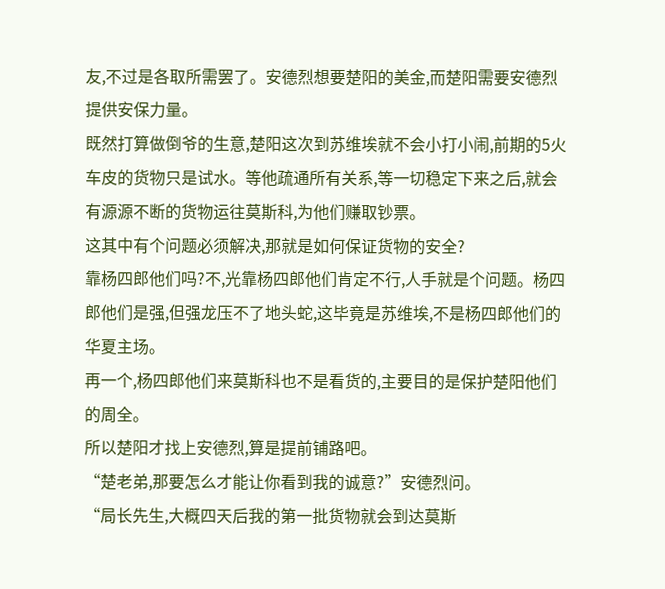友,不过是各取所需罢了。安德烈想要楚阳的美金,而楚阳需要安德烈提供安保力量。
既然打算做倒爷的生意,楚阳这次到苏维埃就不会小打小闹,前期的5火车皮的货物只是试水。等他疏通所有关系,等一切稳定下来之后,就会有源源不断的货物运往莫斯科,为他们赚取钞票。
这其中有个问题必须解决,那就是如何保证货物的安全?
靠杨四郎他们吗?不,光靠杨四郎他们肯定不行,人手就是个问题。杨四郎他们是强,但强龙压不了地头蛇,这毕竟是苏维埃,不是杨四郎他们的华夏主场。
再一个,杨四郎他们来莫斯科也不是看货的,主要目的是保护楚阳他们的周全。
所以楚阳才找上安德烈,算是提前铺路吧。
“楚老弟,那要怎么才能让你看到我的诚意?”安德烈问。
“局长先生,大概四天后我的第一批货物就会到达莫斯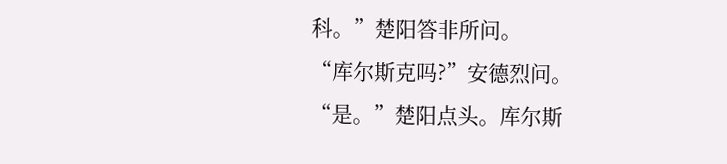科。”楚阳答非所问。
“库尔斯克吗?”安德烈问。
“是。”楚阳点头。库尔斯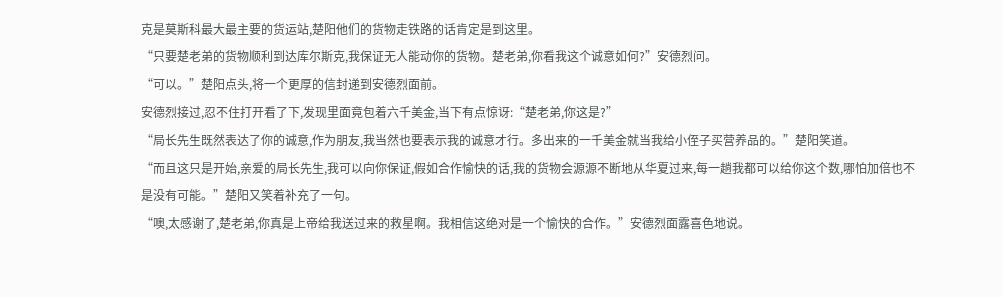克是莫斯科最大最主要的货运站,楚阳他们的货物走铁路的话肯定是到这里。
“只要楚老弟的货物顺利到达库尔斯克,我保证无人能动你的货物。楚老弟,你看我这个诚意如何?”安德烈问。
“可以。”楚阳点头,将一个更厚的信封递到安德烈面前。
安德烈接过,忍不住打开看了下,发现里面竟包着六千美金,当下有点惊讶:“楚老弟,你这是?”
“局长先生既然表达了你的诚意,作为朋友,我当然也要表示我的诚意才行。多出来的一千美金就当我给小侄子买营养品的。”楚阳笑道。
“而且这只是开始,亲爱的局长先生,我可以向你保证,假如合作愉快的话,我的货物会源源不断地从华夏过来,每一趟我都可以给你这个数,哪怕加倍也不是没有可能。”楚阳又笑着补充了一句。
“噢,太感谢了,楚老弟,你真是上帝给我送过来的救星啊。我相信这绝对是一个愉快的合作。”安德烈面露喜色地说。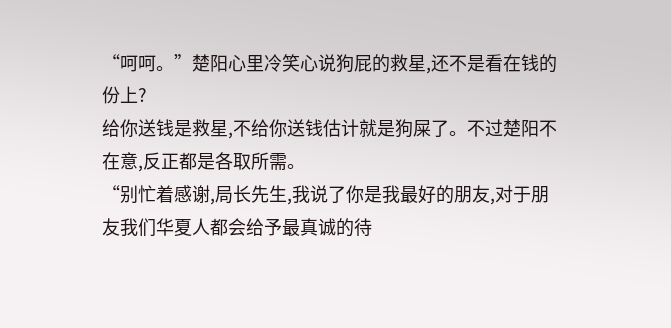“呵呵。”楚阳心里冷笑心说狗屁的救星,还不是看在钱的份上?
给你送钱是救星,不给你送钱估计就是狗屎了。不过楚阳不在意,反正都是各取所需。
“别忙着感谢,局长先生,我说了你是我最好的朋友,对于朋友我们华夏人都会给予最真诚的待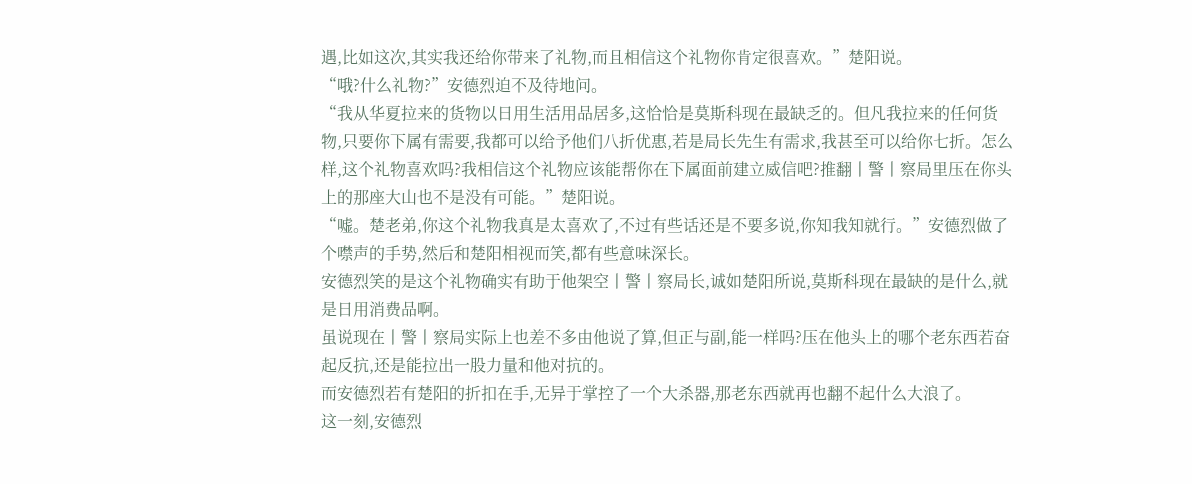遇,比如这次,其实我还给你带来了礼物,而且相信这个礼物你肯定很喜欢。”楚阳说。
“哦?什么礼物?”安德烈迫不及待地问。
“我从华夏拉来的货物以日用生活用品居多,这恰恰是莫斯科现在最缺乏的。但凡我拉来的任何货物,只要你下属有需要,我都可以给予他们八折优惠,若是局长先生有需求,我甚至可以给你七折。怎么样,这个礼物喜欢吗?我相信这个礼物应该能帮你在下属面前建立威信吧?推翻丨警丨察局里压在你头上的那座大山也不是没有可能。”楚阳说。
“嘘。楚老弟,你这个礼物我真是太喜欢了,不过有些话还是不要多说,你知我知就行。”安德烈做了个噤声的手势,然后和楚阳相视而笑,都有些意味深长。
安德烈笑的是这个礼物确实有助于他架空丨警丨察局长,诚如楚阳所说,莫斯科现在最缺的是什么,就是日用消费品啊。
虽说现在丨警丨察局实际上也差不多由他说了算,但正与副,能一样吗?压在他头上的哪个老东西若奋起反抗,还是能拉出一股力量和他对抗的。
而安德烈若有楚阳的折扣在手,无异于掌控了一个大杀器,那老东西就再也翻不起什么大浪了。
这一刻,安德烈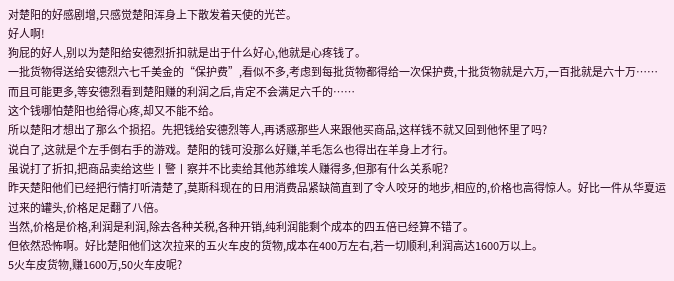对楚阳的好感剧增,只感觉楚阳浑身上下散发着天使的光芒。
好人啊!
狗屁的好人,别以为楚阳给安德烈折扣就是出于什么好心,他就是心疼钱了。
一批货物得送给安德烈六七千美金的“保护费”,看似不多,考虑到每批货物都得给一次保护费,十批货物就是六万,一百批就是六十万……
而且可能更多,等安德烈看到楚阳赚的利润之后,肯定不会满足六千的……
这个钱哪怕楚阳也给得心疼,却又不能不给。
所以楚阳才想出了那么个损招。先把钱给安德烈等人,再诱惑那些人来跟他买商品,这样钱不就又回到他怀里了吗?
说白了,这就是个左手倒右手的游戏。楚阳的钱可没那么好赚,羊毛怎么也得出在羊身上才行。
虽说打了折扣,把商品卖给这些丨警丨察并不比卖给其他苏维埃人赚得多,但那有什么关系呢?
昨天楚阳他们已经把行情打听清楚了,莫斯科现在的日用消费品紧缺简直到了令人咬牙的地步,相应的,价格也高得惊人。好比一件从华夏运过来的罐头,价格足足翻了八倍。
当然,价格是价格,利润是利润,除去各种关税,各种开销,纯利润能剩个成本的四五倍已经算不错了。
但依然恐怖啊。好比楚阳他们这次拉来的五火车皮的货物,成本在400万左右,若一切顺利,利润高达1600万以上。
5火车皮货物,赚1600万,50火车皮呢?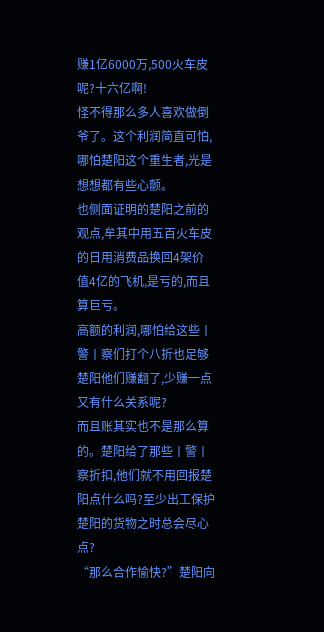赚1亿6000万,500火车皮呢?十六亿啊!
怪不得那么多人喜欢做倒爷了。这个利润简直可怕,哪怕楚阳这个重生者,光是想想都有些心颤。
也侧面证明的楚阳之前的观点,牟其中用五百火车皮的日用消费品换回4架价值4亿的飞机,是亏的,而且算巨亏。
高额的利润,哪怕给这些丨警丨察们打个八折也足够楚阳他们赚翻了,少赚一点又有什么关系呢?
而且账其实也不是那么算的。楚阳给了那些丨警丨察折扣,他们就不用回报楚阳点什么吗?至少出工保护楚阳的货物之时总会尽心点?
“那么合作愉快?”楚阳向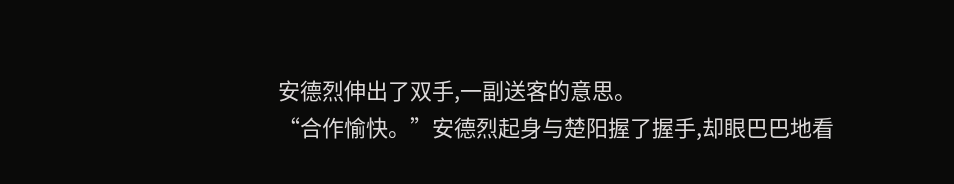安德烈伸出了双手,一副送客的意思。
“合作愉快。”安德烈起身与楚阳握了握手,却眼巴巴地看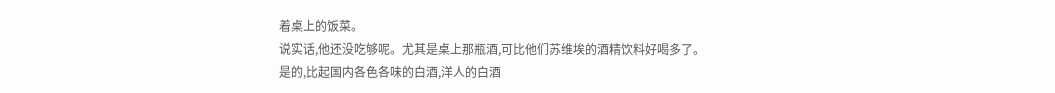着桌上的饭菜。
说实话,他还没吃够呢。尤其是桌上那瓶酒,可比他们苏维埃的酒精饮料好喝多了。
是的,比起国内各色各味的白酒,洋人的白酒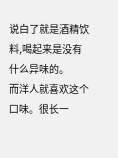说白了就是酒精饮料,喝起来是没有什么异味的。
而洋人就喜欢这个口味。很长一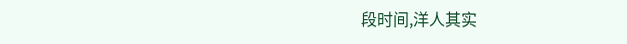段时间,洋人其实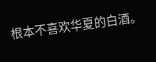根本不喜欢华夏的白酒。